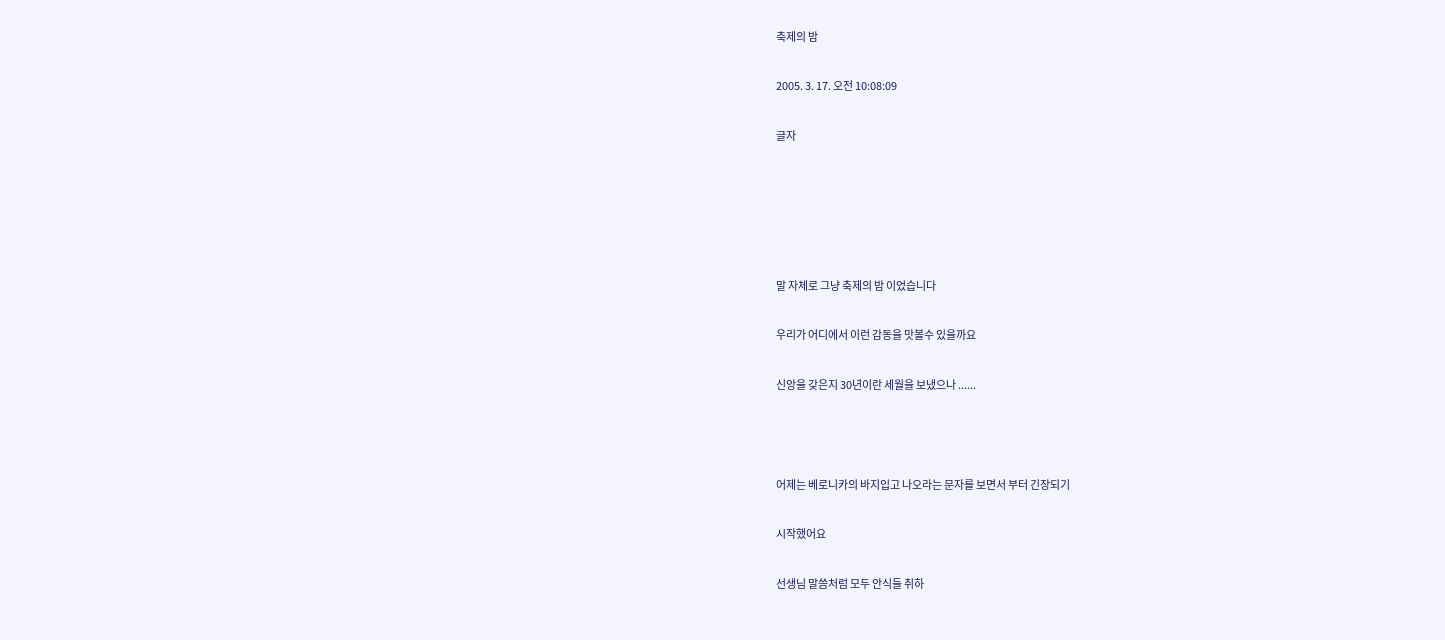축제의 밤

2005. 3. 17. 오전 10:08:09

글자





말 자체로 그냥 축제의 밤 이었습니다

우리가 어디에서 이런 감동을 맛볼수 있을까요

신앙을 갖은지 30년이란 세월을 보냈으나 ......



어제는 베로니카의 바지입고 나오라는 문자를 보면서 부터 긴장되기

시작했어요

선생님 말씀처럼 모두 안식들 취하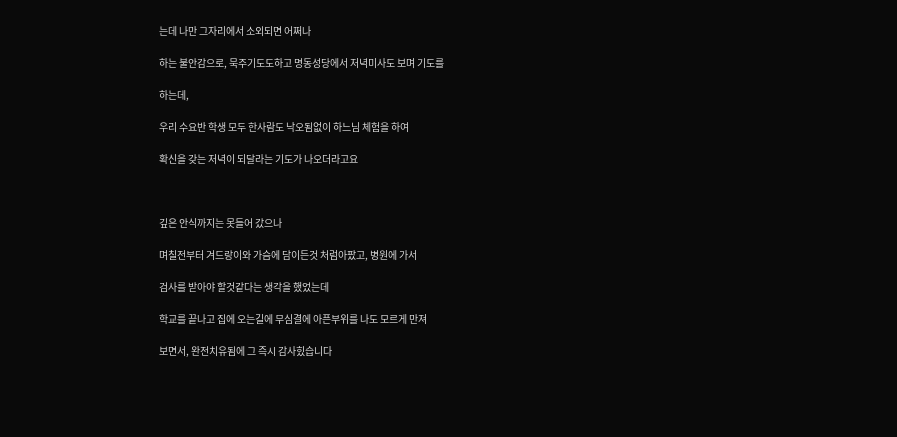는데 나만 그자리에서 소외되면 어쩌나

하는 불안감으로, 묵주기도도하고 명동성당에서 저녁미사도 보며 기도를

하는데,

우리 수요반 학생 모두 한사람도 낙오됨없이 하느님 체험을 하여

확신을 갖는 저녁이 되달라는 기도가 나오더라고요



깊은 안식까지는 못들어 갔으나

며칠전부터 겨드랑이와 가슴에 담이든것 처럼아팠고, 병원에 가서

검사를 받아야 할것같다는 생각을 했었는데

학교를 끝나고 집에 오는길에 무심결에 아픈부위를 나도 모르게 만져

보면서, 완전치유됨에 그 즉시 감사힜습니다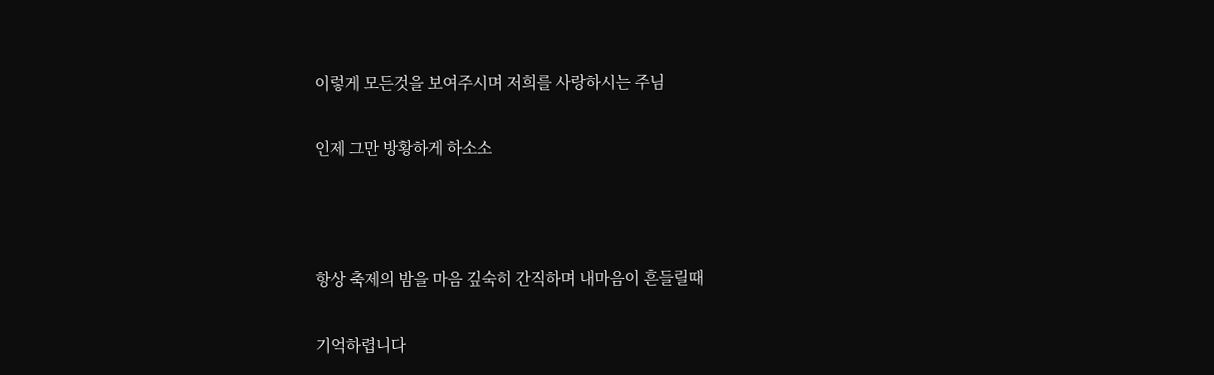이렇게 모든것을 보여주시며 저희를 사랑하시는 주님

인제 그만 방황하게 하소소



항상 축제의 밤을 마음 깊숙히 간직하며 내마음이 흔들릴때

기억하렵니다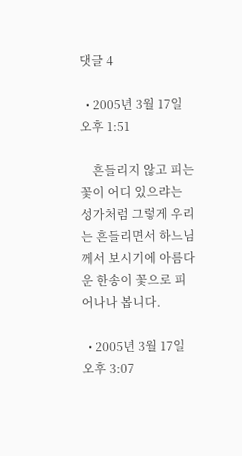댓글 4

  • 2005년 3월 17일 오후 1:51

    흔들리지 않고 피는 꽃이 어디 있으랴는 성가처럼 그렇게 우리는 흔들리면서 하느님께서 보시기에 아름다운 한송이 꽃으로 피어나나 봅니다.

  • 2005년 3월 17일 오후 3:07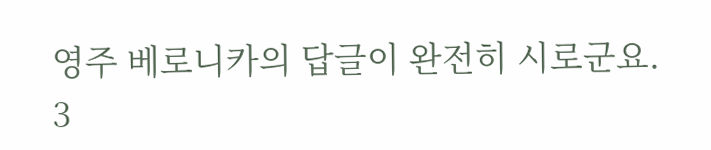영주 베로니카의 답글이 완전히 시로군요. 3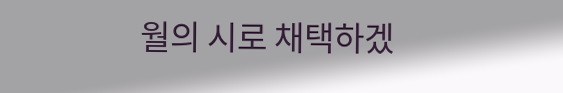월의 시로 채택하겠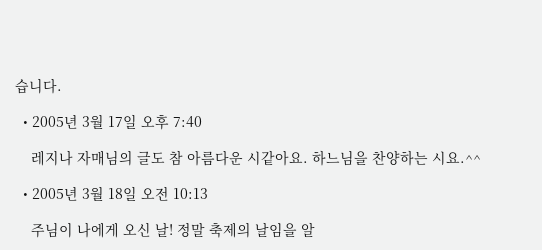습니다.

  • 2005년 3월 17일 오후 7:40

    레지나 자매님의 글도 참 아름다운 시같아요. 하느님을 찬양하는 시요.^^

  • 2005년 3월 18일 오전 10:13

    주님이 나에게 오신 날! 정말 축제의 날임을 알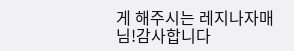게 해주시는 레지나자매님!감사합니다